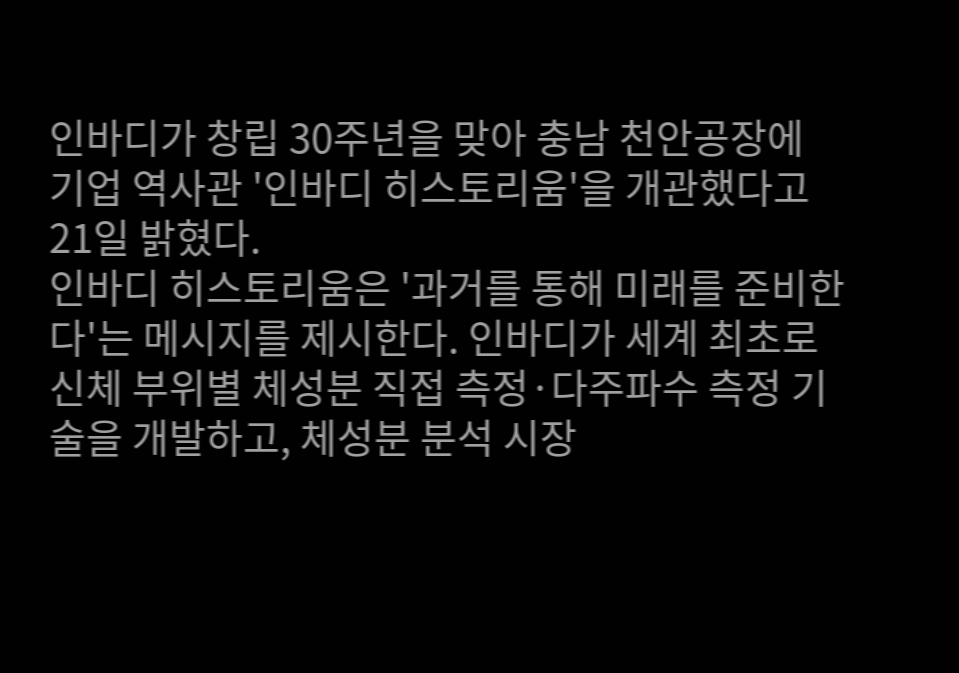인바디가 창립 30주년을 맞아 충남 천안공장에 기업 역사관 '인바디 히스토리움'을 개관했다고 21일 밝혔다.
인바디 히스토리움은 '과거를 통해 미래를 준비한다'는 메시지를 제시한다. 인바디가 세계 최초로 신체 부위별 체성분 직접 측정·다주파수 측정 기술을 개발하고, 체성분 분석 시장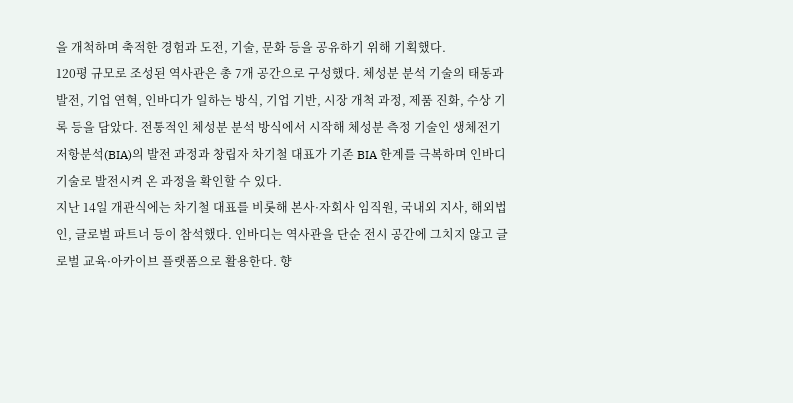을 개척하며 축적한 경험과 도전, 기술, 문화 등을 공유하기 위해 기획했다.
120평 규모로 조성된 역사관은 총 7개 공간으로 구성했다. 체성분 분석 기술의 태동과 발전, 기업 연혁, 인바디가 일하는 방식, 기업 기반, 시장 개척 과정, 제품 진화, 수상 기록 등을 담았다. 전통적인 체성분 분석 방식에서 시작해 체성분 측정 기술인 생체전기저항분석(BIA)의 발전 과정과 창립자 차기철 대표가 기존 BIA 한계를 극복하며 인바디 기술로 발전시켜 온 과정을 확인할 수 있다.
지난 14일 개관식에는 차기철 대표를 비롯해 본사·자회사 임직원, 국내외 지사, 해외법인, 글로벌 파트너 등이 참석했다. 인바디는 역사관을 단순 전시 공간에 그치지 않고 글로벌 교육·아카이브 플랫폼으로 활용한다. 향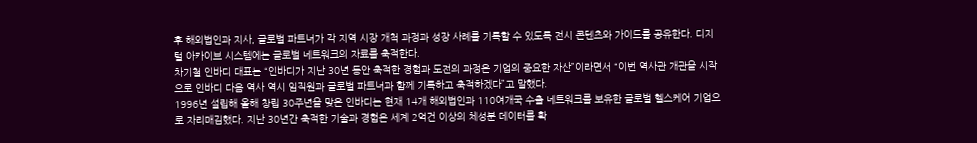후 해외법인과 지사, 글로벌 파트너가 각 지역 시장 개척 과정과 성장 사례를 기록할 수 있도록 전시 콘텐츠와 가이드를 공유한다. 디지털 아카이브 시스템에는 글로벌 네트워크의 자료를 축적한다.
차기철 인바디 대표는 “인바디가 지난 30년 동안 축적한 경험과 도전의 과정은 기업의 중요한 자산”이라면서 “이번 역사관 개관을 시작으로 인바디 다음 역사 역시 임직원과 글로벌 파트너과 함께 기록하고 축적하겠다”고 말했다.
1996년 설립해 올해 창립 30주년을 맞은 인바디는 현재 14개 해외법인과 110여개국 수출 네트워크를 보유한 글로벌 헬스케어 기업으로 자리매김했다. 지난 30년간 축적한 기술과 경험은 세계 2억건 이상의 체성분 데이터를 확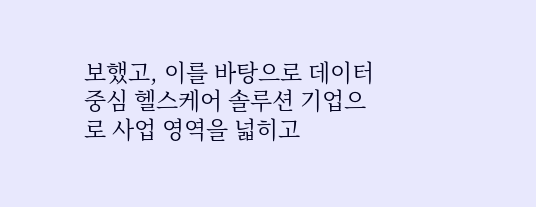보했고, 이를 바탕으로 데이터 중심 헬스케어 솔루션 기업으로 사업 영역을 넓히고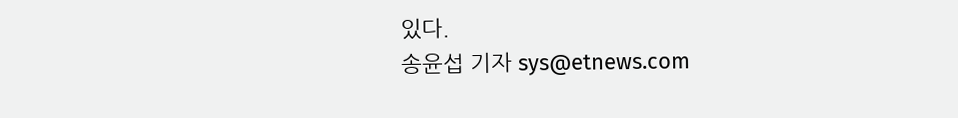있다.
송윤섭 기자 sys@etnews.com